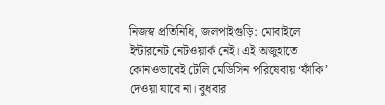নিজস্ব প্রতিনিধি, জলপাইগুড়ি: মোবাইলে ইন্টারনেট নেটওয়ার্ক নেই। এই অজুহাতে কোনওভাবেই টেলি মেডিসিন পরিষেবায় ‘ফাঁকি’ দেওয়া যাবে না। বুধবার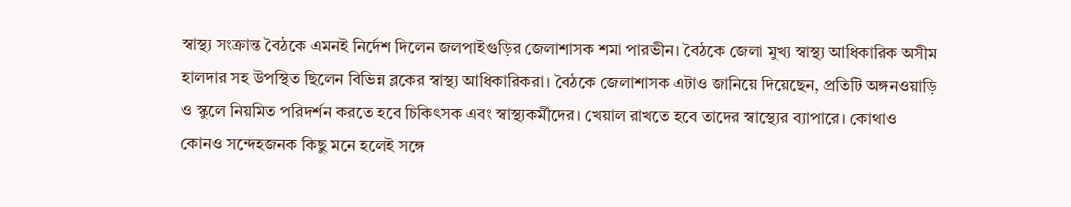স্বাস্থ্য সংক্রান্ত বৈঠকে এমনই নির্দেশ দিলেন জলপাইগুড়ির জেলাশাসক শমা পারভীন। বৈঠকে জেলা মুখ্য স্বাস্থ্য আধিকারিক অসীম হালদার সহ উপস্থিত ছিলেন বিভিন্ন ব্লকের স্বাস্থ্য আধিকারিকরা। বৈঠকে জেলাশাসক এটাও জানিয়ে দিয়েছেন, প্রতিটি অঙ্গনওয়াড়ি ও স্কুলে নিয়মিত পরিদর্শন করতে হবে চিকিৎসক এবং স্বাস্থ্যকর্মীদের। খেয়াল রাখতে হবে তাদের স্বাস্থ্যের ব্যাপারে। কোথাও কোনও সন্দেহজনক কিছু মনে হলেই সঙ্গে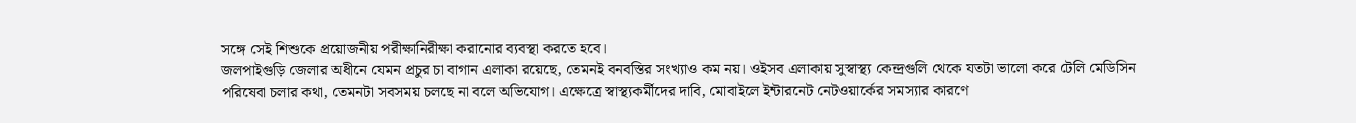সঙ্গে সেই শিশুকে প্রয়োজনীয় পরীক্ষানিরীক্ষা করানোর ব্যবস্থা করতে হবে।
জলপাইগুড়ি জেলার অধীনে যেমন প্রচুর চা বাগান এলাকা রয়েছে, তেমনই বনবস্তির সংখ্যাও কম নয়। ওইসব এলাকায় সুস্বাস্থ্য কেন্দ্রগুলি থেকে যতটা ভালো করে টেলি মেডিসিন পরিষেবা চলার কথা, তেমনটা সবসময় চলছে না বলে অভিযোগ। এক্ষেত্রে স্বাস্থ্যকর্মীদের দাবি, মোবাইলে ইন্টারনেট নেটওয়ার্কের সমস্যার কারণে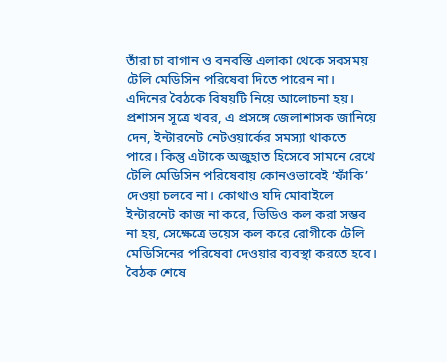তাঁরা চা বাগান ও বনবস্তি এলাকা থেকে সবসময় টেলি মেডিসিন পরিষেবা দিতে পারেন না। এদিনের বৈঠকে বিষয়টি নিয়ে আলোচনা হয়। প্রশাসন সূত্রে খবর, এ প্রসঙ্গে জেলাশাসক জানিয়ে দেন, ইন্টারনেট নেটওয়ার্কের সমস্যা থাকতে পারে। কিন্তু এটাকে অজুহাত হিসেবে সামনে রেখে টেলি মেডিসিন পরিষেবায় কোনওভাবেই ‘ফাঁকি’ দেওয়া চলবে না। কোথাও যদি মোবাইলে ইন্টারনেট কাজ না করে, ভিডিও কল করা সম্ভব না হয়, সেক্ষেত্রে ভয়েস কল করে রোগীকে টেলি মেডিসিনের পরিষেবা দেওয়ার ব্যবস্থা করতে হবে।
বৈঠক শেষে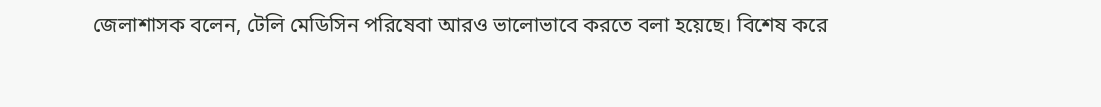জেলাশাসক বলেন, টেলি মেডিসিন পরিষেবা আরও ভালোভাবে করতে বলা হয়েছে। বিশেষ করে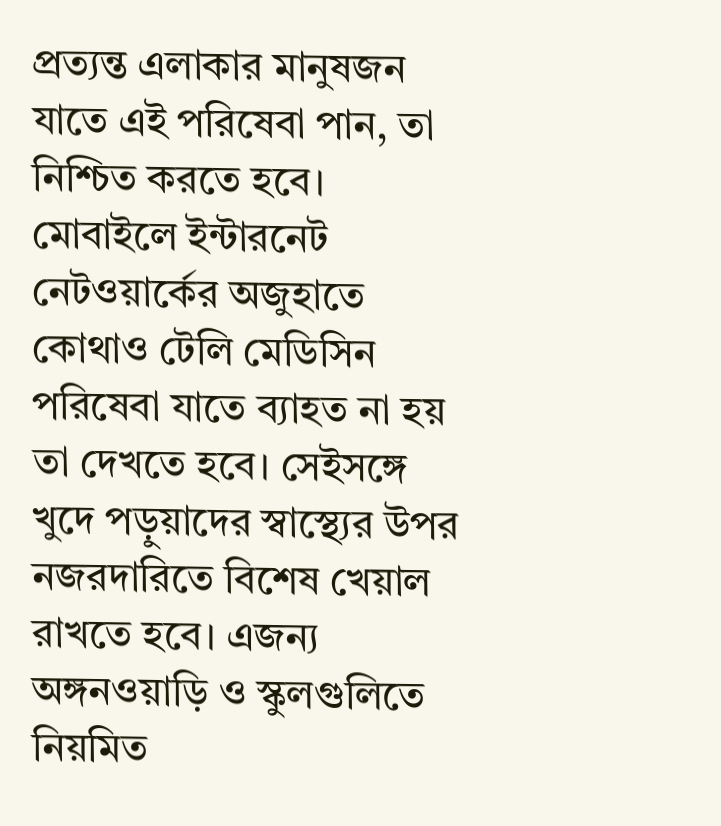প্রত্যন্ত এলাকার মানুষজন যাতে এই পরিষেবা পান, তা নিশ্চিত করতে হবে। মোবাইলে ইন্টারনেট নেটওয়ার্কের অজুহাতে কোথাও টেলি মেডিসিন পরিষেবা যাতে ব্যাহত না হয় তা দেখতে হবে। সেইসঙ্গে খুদে পড়ুয়াদের স্বাস্থ্যের উপর নজরদারিতে বিশেষ খেয়াল রাখতে হবে। এজন্য অঙ্গনওয়াড়ি ও স্কুলগুলিতে নিয়মিত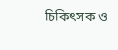চিকিৎসক ও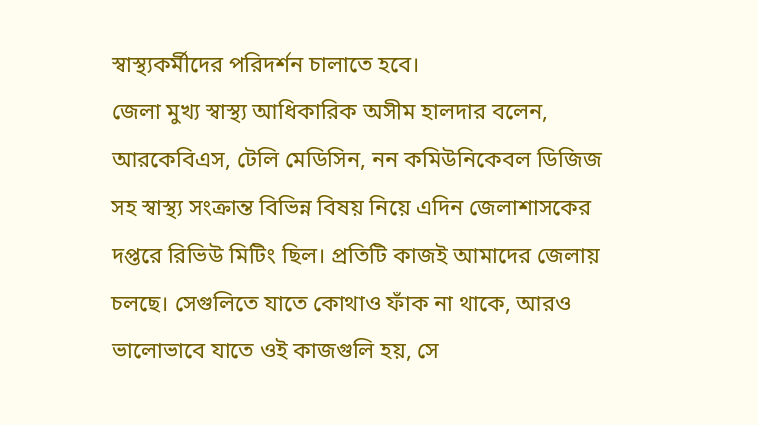স্বাস্থ্যকর্মীদের পরিদর্শন চালাতে হবে।
জেলা মুখ্য স্বাস্থ্য আধিকারিক অসীম হালদার বলেন, আরকেবিএস, টেলি মেডিসিন, নন কমিউনিকেবল ডিজিজ সহ স্বাস্থ্য সংক্রান্ত বিভিন্ন বিষয় নিয়ে এদিন জেলাশাসকের দপ্তরে রিভিউ মিটিং ছিল। প্রতিটি কাজই আমাদের জেলায় চলছে। সেগুলিতে যাতে কোথাও ফাঁক না থাকে, আরও ভালোভাবে যাতে ওই কাজগুলি হয়, সে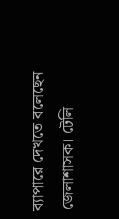ব্যাপারে দেখতে বলেছেন জেলাশাসক। টেলি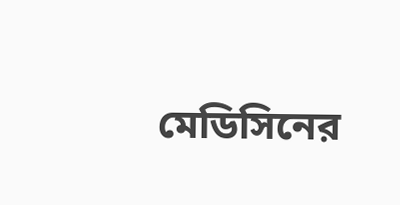মেডিসিনের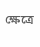ক্ষেত্রে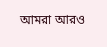আমরা আরও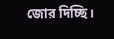জোর দিচ্ছি।